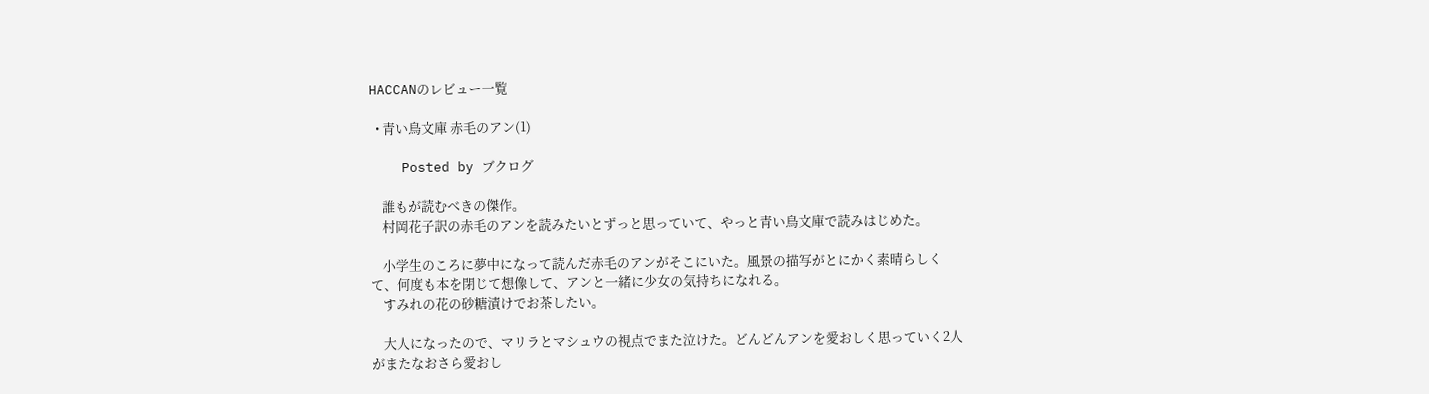HACCANのレビュー一覧

  • 青い鳥文庫 赤毛のアン(1)

    Posted by ブクログ

    誰もが読むべきの傑作。
    村岡花子訳の赤毛のアンを読みたいとずっと思っていて、やっと青い鳥文庫で読みはじめた。

    小学生のころに夢中になって読んだ赤毛のアンがそこにいた。風景の描写がとにかく素晴らしくて、何度も本を閉じて想像して、アンと一緒に少女の気持ちになれる。
    すみれの花の砂糖漬けでお茶したい。

    大人になったので、マリラとマシュウの視点でまた泣けた。どんどんアンを愛おしく思っていく2人がまたなおさら愛おし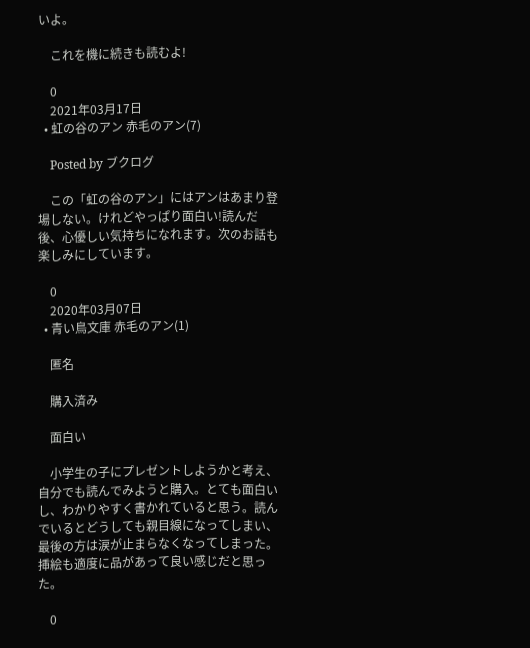いよ。

    これを機に続きも読むよ!

    0
    2021年03月17日
  • 虹の谷のアン 赤毛のアン(7)

    Posted by ブクログ

    この「虹の谷のアン」にはアンはあまり登場しない。けれどやっぱり面白い!読んだ後、心優しい気持ちになれます。次のお話も楽しみにしています。

    0
    2020年03月07日
  • 青い鳥文庫 赤毛のアン(1)

    匿名

    購入済み

    面白い

    小学生の子にプレゼントしようかと考え、自分でも読んでみようと購入。とても面白いし、わかりやすく書かれていると思う。読んでいるとどうしても親目線になってしまい、最後の方は涙が止まらなくなってしまった。挿絵も適度に品があって良い感じだと思った。

    0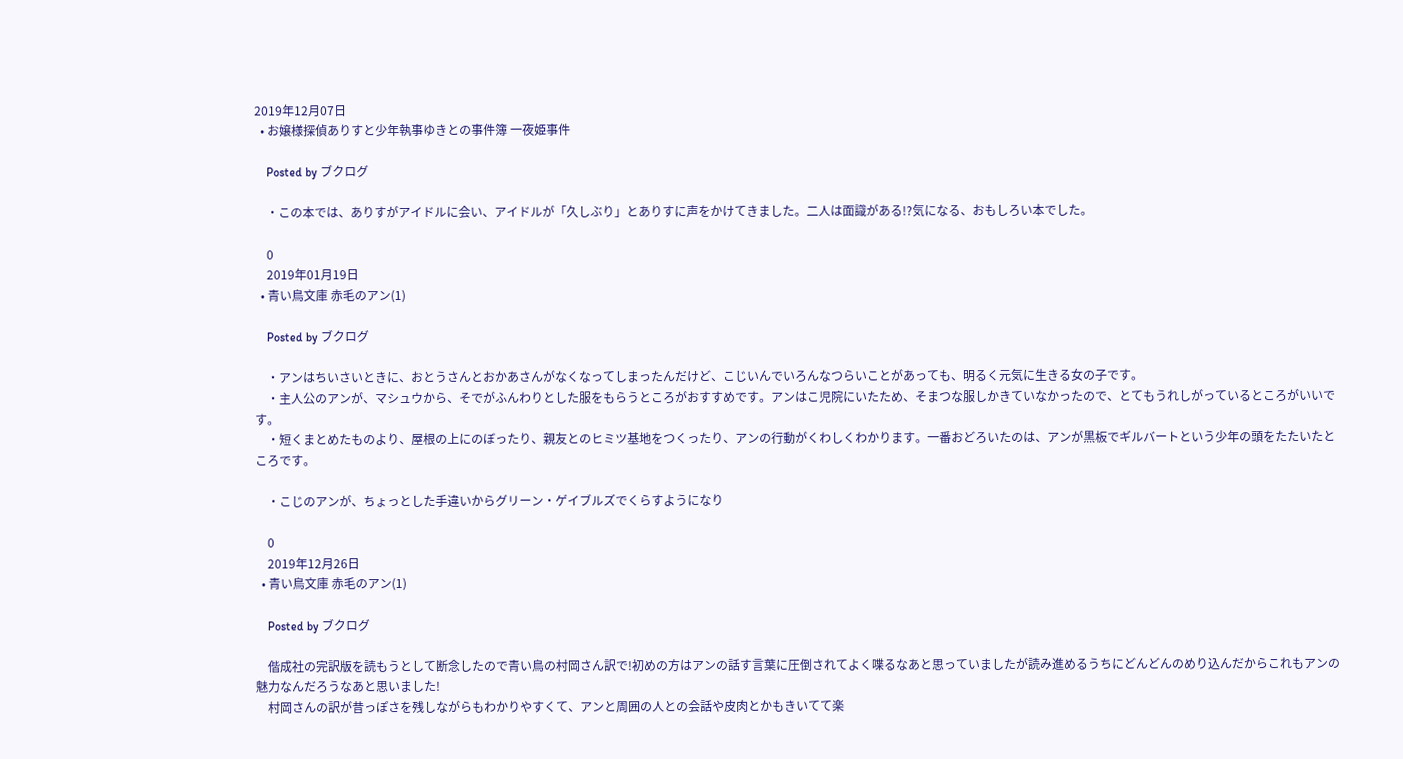2019年12月07日
  • お嬢様探偵ありすと少年執事ゆきとの事件簿 一夜姫事件

    Posted by ブクログ

    ・この本では、ありすがアイドルに会い、アイドルが「久しぶり」とありすに声をかけてきました。二人は面識がある!?気になる、おもしろい本でした。

    0
    2019年01月19日
  • 青い鳥文庫 赤毛のアン(1)

    Posted by ブクログ

    ・アンはちいさいときに、おとうさんとおかあさんがなくなってしまったんだけど、こじいんでいろんなつらいことがあっても、明るく元気に生きる女の子です。
    ・主人公のアンが、マシュウから、そでがふんわりとした服をもらうところがおすすめです。アンはこ児院にいたため、そまつな服しかきていなかったので、とてもうれしがっているところがいいです。
    ・短くまとめたものより、屋根の上にのぼったり、親友とのヒミツ基地をつくったり、アンの行動がくわしくわかります。一番おどろいたのは、アンが黒板でギルバートという少年の頭をたたいたところです。

    ・こじのアンが、ちょっとした手違いからグリーン・ゲイブルズでくらすようになり

    0
    2019年12月26日
  • 青い鳥文庫 赤毛のアン(1)

    Posted by ブクログ

    偕成社の完訳版を読もうとして断念したので青い鳥の村岡さん訳で!初めの方はアンの話す言葉に圧倒されてよく喋るなあと思っていましたが読み進めるうちにどんどんのめり込んだからこれもアンの魅力なんだろうなあと思いました!
    村岡さんの訳が昔っぽさを残しながらもわかりやすくて、アンと周囲の人との会話や皮肉とかもきいてて楽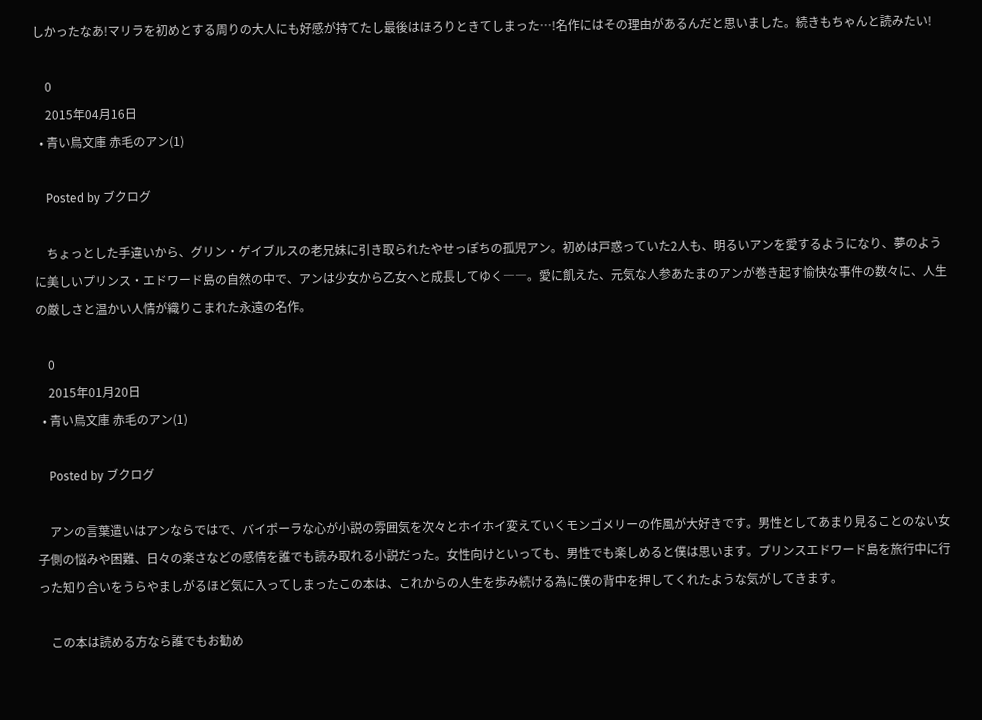しかったなあ!マリラを初めとする周りの大人にも好感が持てたし最後はほろりときてしまった…!名作にはその理由があるんだと思いました。続きもちゃんと読みたい!

    0
    2015年04月16日
  • 青い鳥文庫 赤毛のアン(1)

    Posted by ブクログ

    ちょっとした手違いから、グリン・ゲイブルスの老兄妹に引き取られたやせっぽちの孤児アン。初めは戸惑っていた2人も、明るいアンを愛するようになり、夢のように美しいプリンス・エドワード島の自然の中で、アンは少女から乙女へと成長してゆく――。愛に飢えた、元気な人参あたまのアンが巻き起す愉快な事件の数々に、人生の厳しさと温かい人情が織りこまれた永遠の名作。

    0
    2015年01月20日
  • 青い鳥文庫 赤毛のアン(1)

    Posted by ブクログ

    アンの言葉遣いはアンならではで、バイポーラな心が小説の雰囲気を次々とホイホイ変えていくモンゴメリーの作風が大好きです。男性としてあまり見ることのない女子側の悩みや困難、日々の楽さなどの感情を誰でも読み取れる小説だった。女性向けといっても、男性でも楽しめると僕は思います。プリンスエドワード島を旅行中に行った知り合いをうらやましがるほど気に入ってしまったこの本は、これからの人生を歩み続ける為に僕の背中を押してくれたような気がしてきます。

    この本は読める方なら誰でもお勧め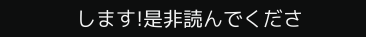します!是非読んでくださ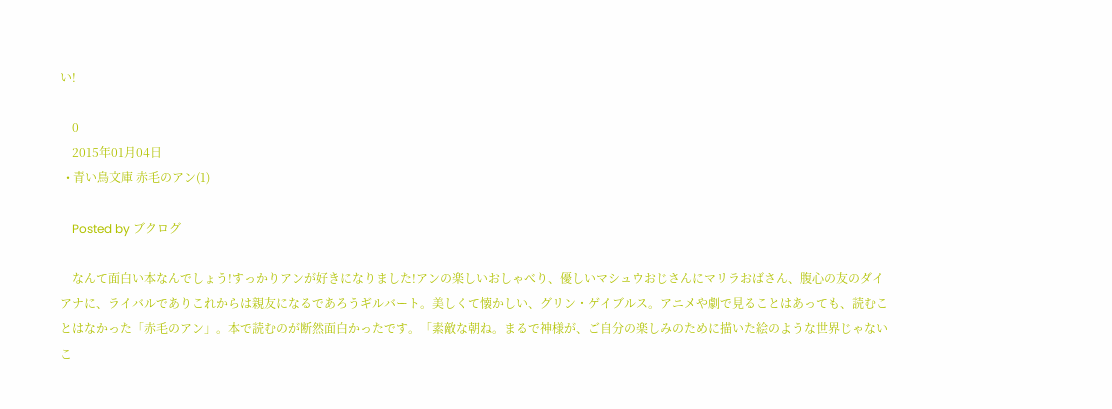い!

    0
    2015年01月04日
  • 青い鳥文庫 赤毛のアン(1)

    Posted by ブクログ

    なんて面白い本なんでしょう!すっかりアンが好きになりました!アンの楽しいおしゃべり、優しいマシュウおじさんにマリラおばさん、腹心の友のダイアナに、ライバルでありこれからは親友になるであろうギルバート。美しくて懐かしい、グリン・ゲイブルス。アニメや劇で見ることはあっても、読むことはなかった「赤毛のアン」。本で読むのが断然面白かったです。「素敵な朝ね。まるで神様が、ご自分の楽しみのために描いた絵のような世界じゃないこ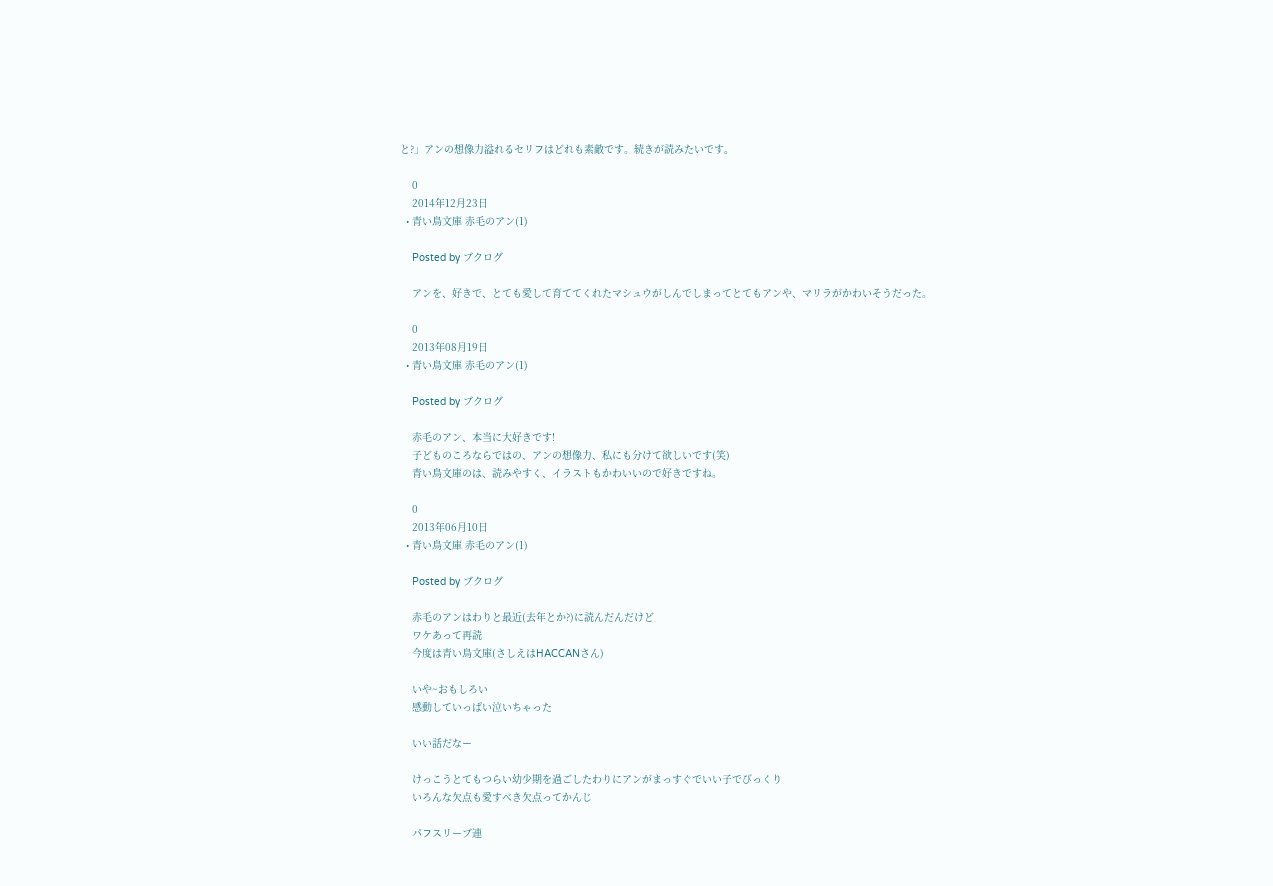と?」アンの想像力溢れるセリフはどれも素敵です。続きが読みたいです。

    0
    2014年12月23日
  • 青い鳥文庫 赤毛のアン(1)

    Posted by ブクログ

    アンを、好きで、とても愛して育ててくれたマシュウがしんでしまってとてもアンや、マリラがかわいそうだった。

    0
    2013年08月19日
  • 青い鳥文庫 赤毛のアン(1)

    Posted by ブクログ

    赤毛のアン、本当に大好きです!
    子どものころならではの、アンの想像力、私にも分けて欲しいです(笑)
    青い鳥文庫のは、読みやすく、イラストもかわいいので好きですね。

    0
    2013年06月10日
  • 青い鳥文庫 赤毛のアン(1)

    Posted by ブクログ

    赤毛のアンはわりと最近(去年とか?)に読んだんだけど
    ワケあって再読
    今度は青い鳥文庫(さしえはHACCANさん)

    いや~おもしろい
    感動していっぱい泣いちゃった

    いい話だなー

    けっこうとてもつらい幼少期を過ごしたわりにアンがまっすぐでいい子でびっくり
    いろんな欠点も愛すべき欠点ってかんじ

    パフスリーブ連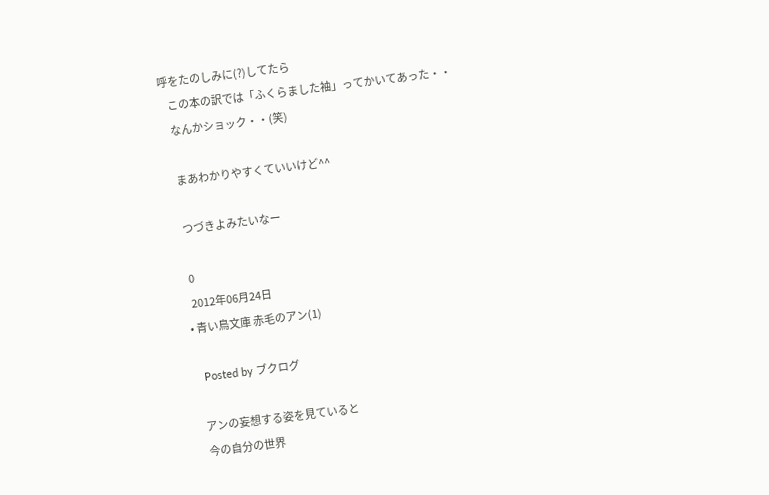呼をたのしみに(?)してたら
    この本の訳では「ふくらました袖」ってかいてあった・・
    なんかショック・・(笑)

    まあわかりやすくていいけど^^

    つづきよみたいなー

    0
    2012年06月24日
  • 青い鳥文庫 赤毛のアン(1)

    Posted by ブクログ

    アンの妄想する姿を見ていると
    今の自分の世界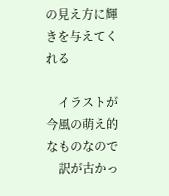の見え方に輝きを与えてくれる

    イラストが今風の萌え的なものなので
    訳が古かっ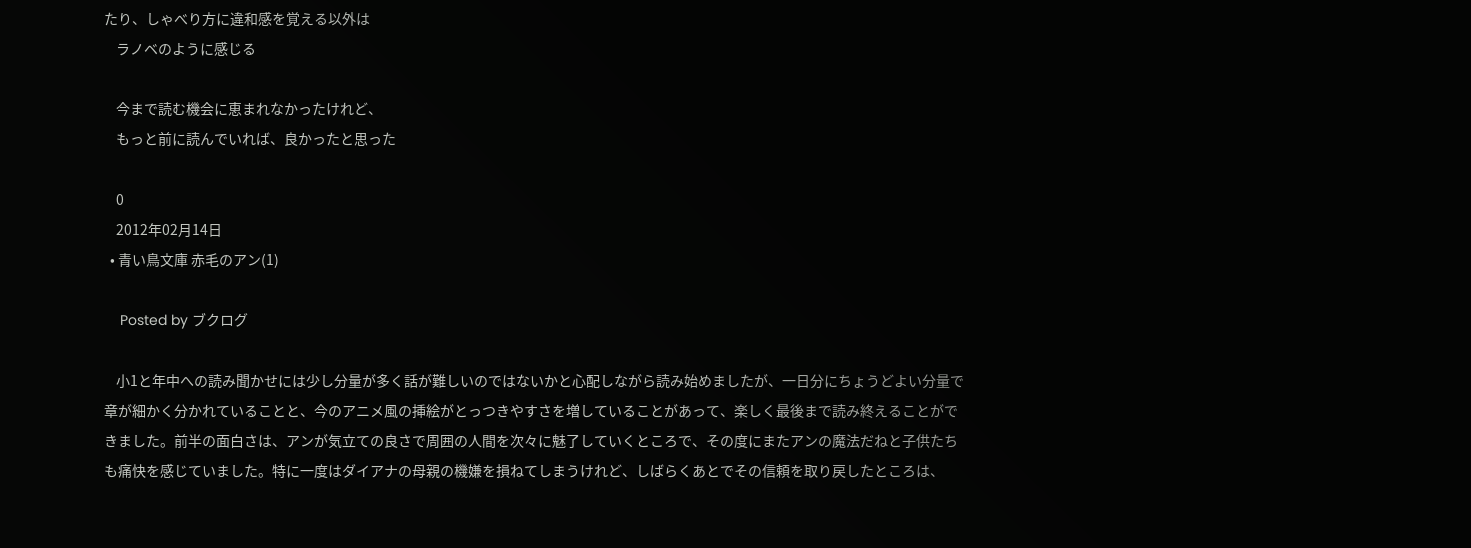たり、しゃべり方に違和感を覚える以外は
    ラノベのように感じる

    今まで読む機会に恵まれなかったけれど、
    もっと前に読んでいれば、良かったと思った

    0
    2012年02月14日
  • 青い鳥文庫 赤毛のアン(1)

    Posted by ブクログ

    小1と年中への読み聞かせには少し分量が多く話が難しいのではないかと心配しながら読み始めましたが、一日分にちょうどよい分量で章が細かく分かれていることと、今のアニメ風の挿絵がとっつきやすさを増していることがあって、楽しく最後まで読み終えることができました。前半の面白さは、アンが気立ての良さで周囲の人間を次々に魅了していくところで、その度にまたアンの魔法だねと子供たちも痛快を感じていました。特に一度はダイアナの母親の機嫌を損ねてしまうけれど、しばらくあとでその信頼を取り戻したところは、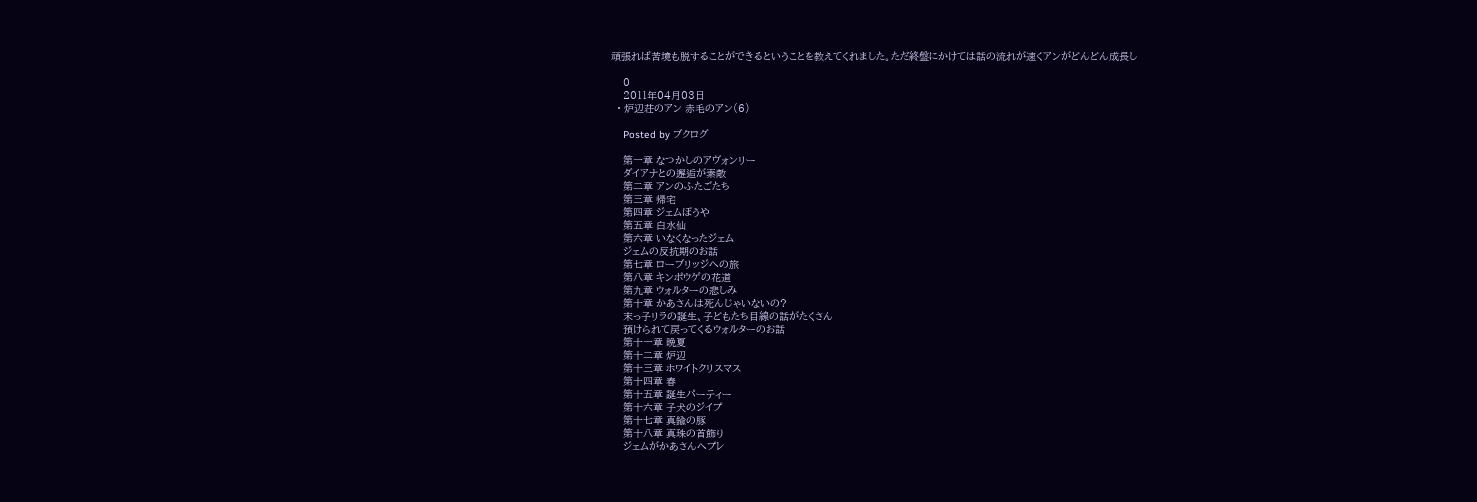頑張れば苦境も脱することができるということを教えてくれました。ただ終盤にかけては話の流れが速くアンがどんどん成長し

    0
    2011年04月03日
  • 炉辺荘のアン 赤毛のアン(6)

    Posted by ブクログ

    第一章 なつかしのアヴォンリー
    ダイアナとの邂逅が素敵
    第二章 アンのふたごたち
    第三章 帰宅
    第四章 ジェムぼうや
    第五章 白水仙
    第六章 いなくなったジェム
    ジェムの反抗期のお話
    第七章 ローブリッジへの旅
    第八章 キンポウゲの花道
    第九章 ウォルターの悲しみ
    第十章 かあさんは死んじゃいないの?
    末っ子リラの誕生、子どもたち目線の話がたくさん
    預けられて戻ってくるウォルターのお話
    第十一章 晩夏
    第十二章 炉辺
    第十三章 ホワイトクリスマス
    第十四章 春
    第十五章 誕生パーティー
    第十六章 子犬のジイプ
    第十七章 真鍮の豚
    第十八章 真珠の首飾り
    ジェムがかあさんへプレ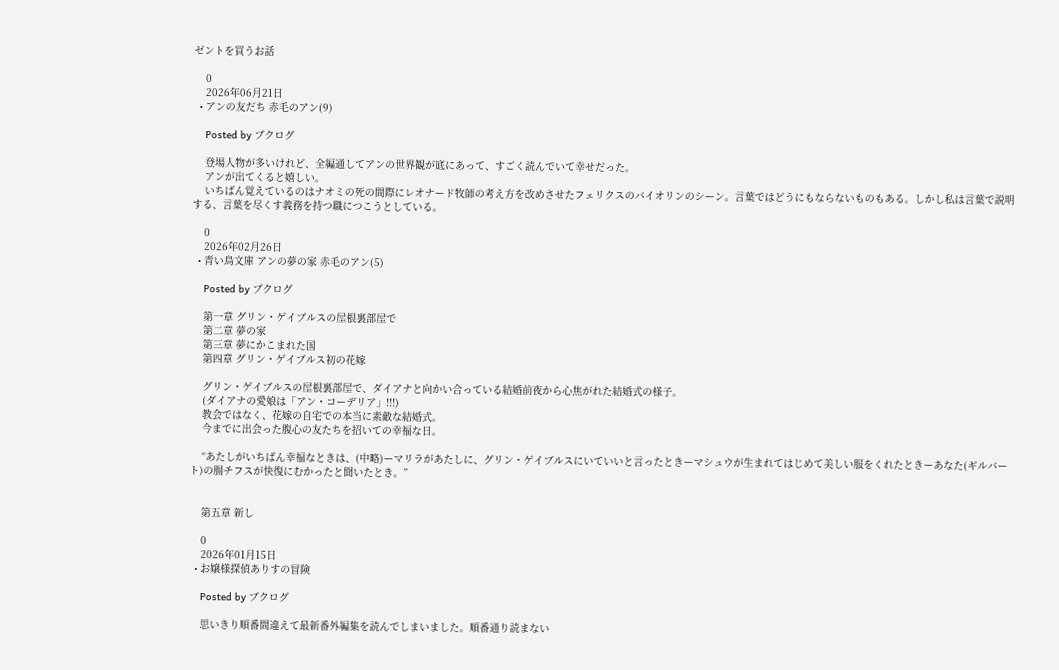ゼントを買うお話

    0
    2026年06月21日
  • アンの友だち 赤毛のアン(9)

    Posted by ブクログ

    登場人物が多いけれど、全編通してアンの世界観が底にあって、すごく読んでいて幸せだった。
    アンが出てくると嬉しい。
    いちばん覚えているのはナオミの死の間際にレオナード牧師の考え方を改めさせたフェリクスのバイオリンのシーン。言葉ではどうにもならないものもある。しかし私は言葉で説明する、言葉を尽くす義務を持つ職につこうとしている。

    0
    2026年02月26日
  • 青い鳥文庫 アンの夢の家 赤毛のアン(5)

    Posted by ブクログ

    第一章 グリン・ゲイブルスの屋根裏部屋で
    第二章 夢の家
    第三章 夢にかこまれた国
    第四章 グリン・ゲイブルス初の花嫁

    グリン・ゲイブルスの屋根裏部屋で、ダイアナと向かい合っている結婚前夜から心焦がれた結婚式の様子。
    (ダイアナの愛娘は「アン・コーデリア」!!!)
    教会ではなく、花嫁の自宅での本当に素敵な結婚式。
    今までに出会った腹心の友たちを招いての幸福な日。

    “あたしがいちばん幸福なときは、(中略)ーマリラがあたしに、グリン・ゲイブルスにいていいと言ったときーマシュウが生まれてはじめて美しい服をくれたときーあなた(ギルバート)の腸チフスが快復にむかったと聞いたとき。”


    第五章 新し

    0
    2026年01月15日
  • お嬢様探偵ありすの冒険

    Posted by ブクログ

    思いきり順番間違えて最新番外編集を読んでしまいました。順番通り読まない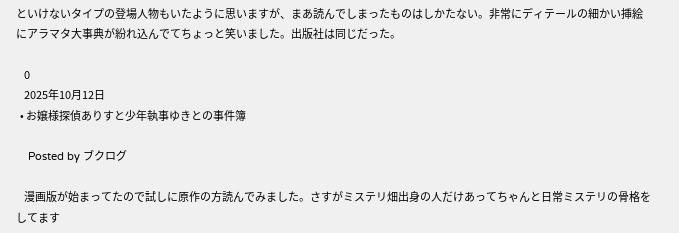といけないタイプの登場人物もいたように思いますが、まあ読んでしまったものはしかたない。非常にディテールの細かい挿絵にアラマタ大事典が紛れ込んでてちょっと笑いました。出版社は同じだった。

    0
    2025年10月12日
  • お嬢様探偵ありすと少年執事ゆきとの事件簿

    Posted by ブクログ

    漫画版が始まってたので試しに原作の方読んでみました。さすがミステリ畑出身の人だけあってちゃんと日常ミステリの骨格をしてます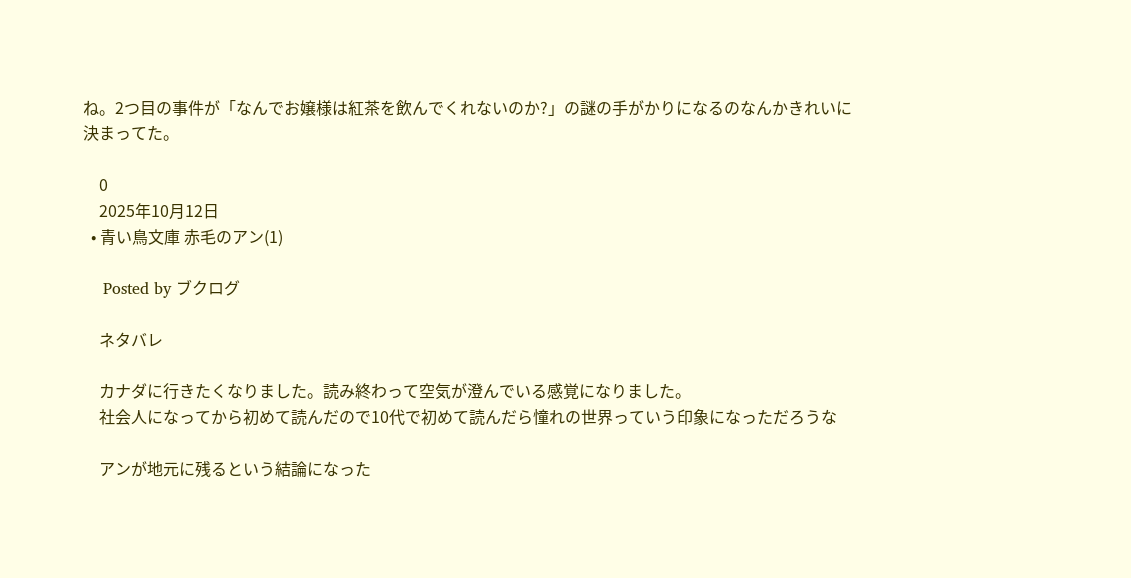ね。2つ目の事件が「なんでお嬢様は紅茶を飲んでくれないのか?」の謎の手がかりになるのなんかきれいに決まってた。

    0
    2025年10月12日
  • 青い鳥文庫 赤毛のアン(1)

    Posted by ブクログ

    ネタバレ

    カナダに行きたくなりました。読み終わって空気が澄んでいる感覚になりました。
    社会人になってから初めて読んだので10代で初めて読んだら憧れの世界っていう印象になっただろうな

    アンが地元に残るという結論になった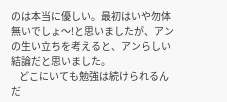のは本当に優しい。最初はいや勿体無いでしょ〜!と思いましたが、アンの生い立ちを考えると、アンらしい結論だと思いました。
    どこにいても勉強は続けられるんだ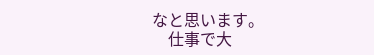なと思います。
    仕事で大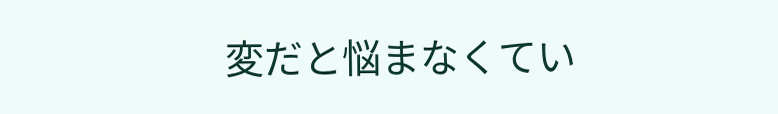変だと悩まなくてい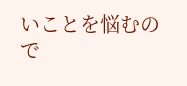いことを悩むので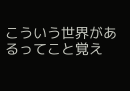こういう世界があるってこと覚え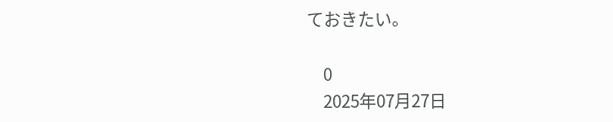ておきたい。

    0
    2025年07月27日